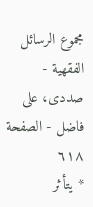مجموع الرسائل الفقهية - صددى، على فاضل - الصفحة ٦١٨
* يتأثر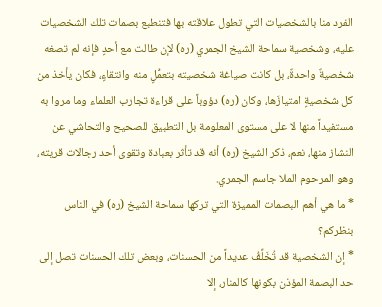الفرد منا بالشخصيات التي تطول علاقته بها فتنطبع بصمات تلك الشخصيات عليه، وشخصية سماحة الشيخ الجمري (ره) لإن طالت مع أحدٍ فإنه لم تصغه شخصيةٌ واحدةٌ، بل كانت صياغة شخصيته بتعمُّلٍ منه وانتقاءٍ، فكان يأخذ من كل شخصيةٍ امتيازَها، وكان (ره) دؤوباً على قراءة تجارب العلماء وما مروا به مستفيداً منها لا على مستوى المعلومة بل التطبيق للصحيح والتحاشي عن النشاز منها، نعم، ذكر الشيخ (ره) أنه قد تأثر بعبادة وتقوى أحد رجالات قريته، وهو المرحوم الملا جاسم الجمري.
* ما هي أهم البصمات المميزة التي تركها سماحة الشيخ (ره) في الناس بنظركم؟
* إن الشخصية قد تُخَلِّفُ عديداً من الحسنات، وبعض تلك الحسنات تصل إلى حد البصمة المؤذن بكونها كالمنار، إلا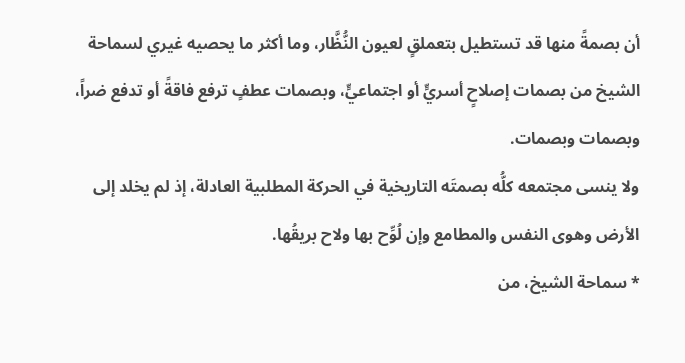أن بصمةً منها قد تستطيل بتعملقٍ لعيون النُّظَّار، وما أكثر ما يحصيه غيري لسماحة الشيخ من بصمات إصلاحٍ أسريٍّ أو اجتماعيٍّ، وبصمات عطفٍ ترفع فاقةً أو تدفع ضراً، وبصمات وبصمات.
ولا ينسى مجتمعه كلُّه بصمتَه التاريخية في الحركة المطلبية العادلة، إذ لم يخلد إلى الأرض وهوى النفس والمطامع وإن لُوِّح بها ولاح بريقُها.
* سماحة الشيخ، من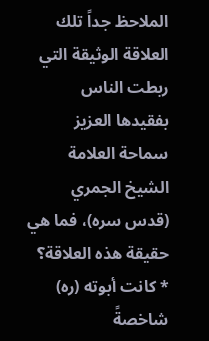الملاحظ جداً تلك العلاقة الوثيقة التي ربطت الناس بفقيدها العزيز سماحة العلامة الشيخ الجمري (قدس سره)، فما هي حقيقة هذه العلاقة؟
* كانت أبوته (ره) شاخصةً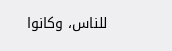للناس، وكانوا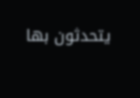يتحدثون بها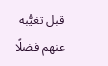قبل تغيُّبه عنهم فضلًا